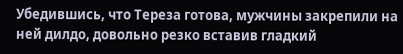Убедившись, что Тереза готова, мужчины закрепили на ней дилдо, довольно резко вставив гладкий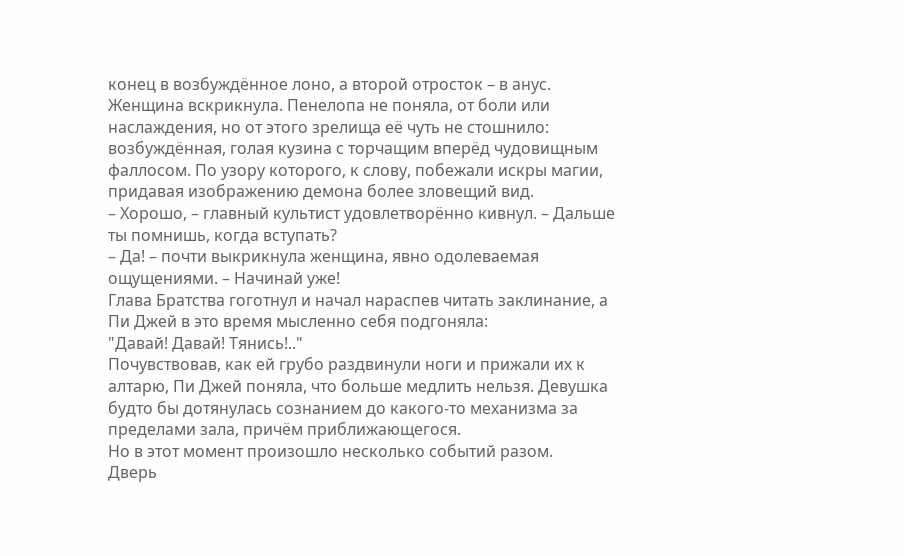конец в возбуждённое лоно, а второй отросток – в анус.
Женщина вскрикнула. Пенелопа не поняла, от боли или наслаждения, но от этого зрелища её чуть не стошнило: возбуждённая, голая кузина с торчащим вперёд чудовищным фаллосом. По узору которого, к слову, побежали искры магии, придавая изображению демона более зловещий вид.
– Хорошо, – главный культист удовлетворённо кивнул. – Дальше ты помнишь, когда вступать?
– Да! – почти выкрикнула женщина, явно одолеваемая ощущениями. – Начинай уже!
Глава Братства гоготнул и начал нараспев читать заклинание, а Пи Джей в это время мысленно себя подгоняла:
"Давай! Давай! Тянись!.."
Почувствовав, как ей грубо раздвинули ноги и прижали их к алтарю, Пи Джей поняла, что больше медлить нельзя. Девушка будто бы дотянулась сознанием до какого-то механизма за пределами зала, причём приближающегося.
Но в этот момент произошло несколько событий разом.
Дверь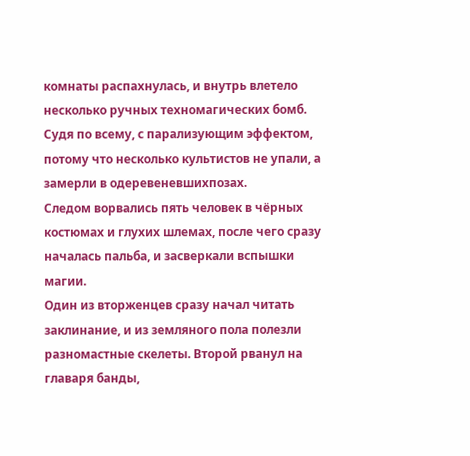комнаты распахнулась, и внутрь влетело несколько ручных техномагических бомб. Судя по всему, с парализующим эффектом, потому что несколько культистов не упали, а замерли в одеревеневшихпозах.
Следом ворвались пять человек в чёрных костюмах и глухих шлемах, после чего сразу началась пальба, и засверкали вспышки магии.
Один из вторженцев сразу начал читать заклинание, и из земляного пола полезли разномастные скелеты. Второй рванул на главаря банды,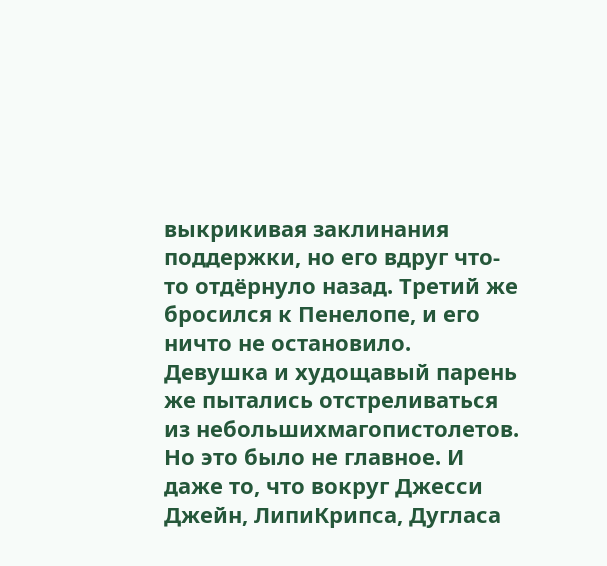выкрикивая заклинания поддержки, но его вдруг что-то отдёрнуло назад. Третий же бросился к Пенелопе, и его ничто не остановило. Девушка и худощавый парень же пытались отстреливаться из небольшихмагопистолетов.
Но это было не главное. И даже то, что вокруг Джесси Джейн, ЛипиКрипса, Дугласа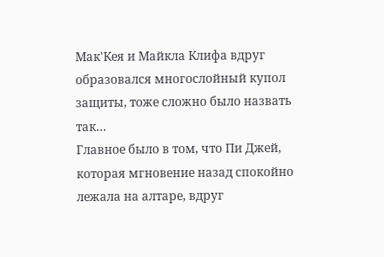Мак'Кея и Майкла Клифа вдруг образовался многослойный купол защиты, тоже сложно было назвать так…
Главное было в том, что Пи Джей, которая мгновение назад спокойно лежала на алтаре, вдруг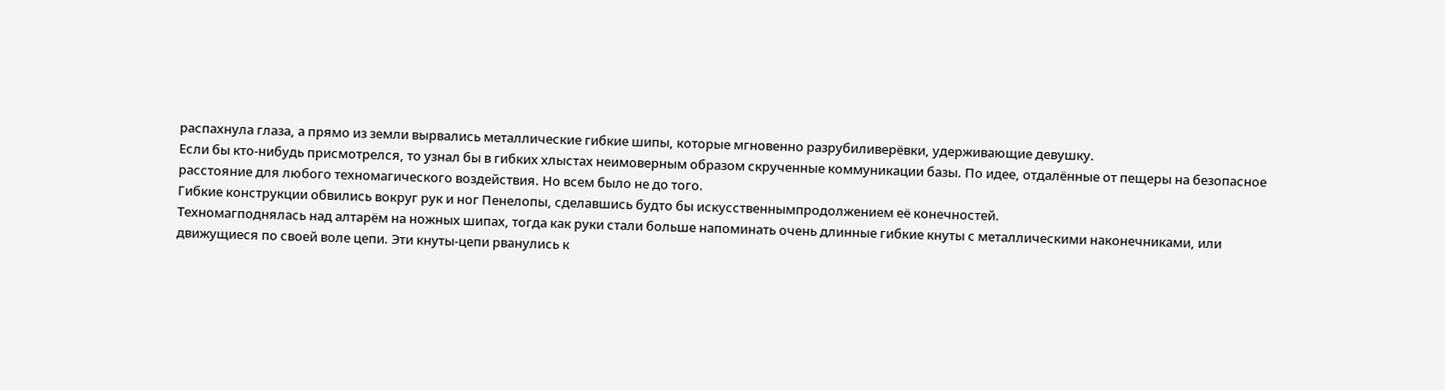распахнула глаза, а прямо из земли вырвались металлические гибкие шипы, которые мгновенно разрубиливерёвки, удерживающие девушку.
Если бы кто-нибудь присмотрелся, то узнал бы в гибких хлыстах неимоверным образом скрученные коммуникации базы. По идее, отдалённые от пещеры на безопасное расстояние для любого техномагического воздействия. Но всем было не до того.
Гибкие конструкции обвились вокруг рук и ног Пенелопы, сделавшись будто бы искусственнымпродолжением её конечностей.
Техномагподнялась над алтарём на ножных шипах, тогда как руки стали больше напоминать очень длинные гибкие кнуты с металлическими наконечниками, или движущиеся по своей воле цепи. Эти кнуты-цепи рванулись к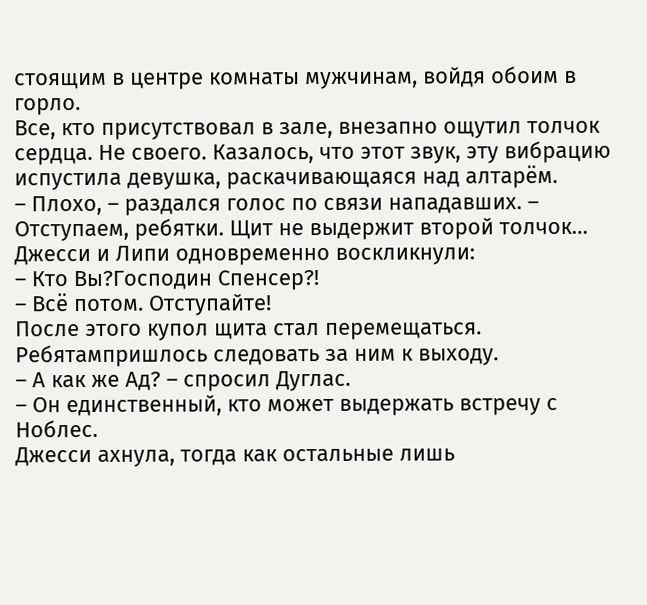стоящим в центре комнаты мужчинам, войдя обоим в горло.
Все, кто присутствовал в зале, внезапно ощутил толчок сердца. Не своего. Казалось, что этот звук, эту вибрацию испустила девушка, раскачивающаяся над алтарём.
– Плохо, – раздался голос по связи нападавших. – Отступаем, ребятки. Щит не выдержит второй толчок…
Джесси и Липи одновременно воскликнули:
– Кто Вы?Господин Спенсер?!
– Всё потом. Отступайте!
После этого купол щита стал перемещаться. Ребятампришлось следовать за ним к выходу.
– А как же Ад? – спросил Дуглас.
– Он единственный, кто может выдержать встречу с Ноблес.
Джесси ахнула, тогда как остальные лишь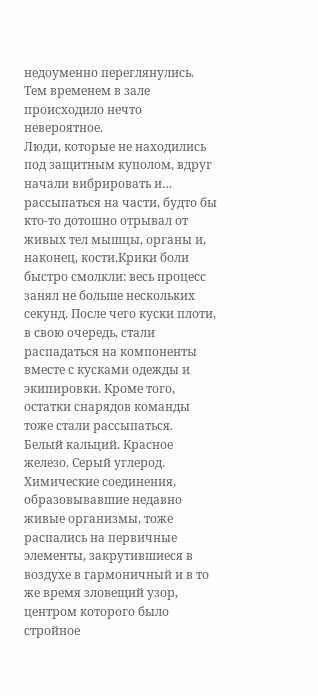недоуменно переглянулись.
Тем временем в зале происходило нечто невероятное.
Люди, которые не находились под защитным куполом, вдруг начали вибрировать и… рассыпаться на части, будто бы кто-то дотошно отрывал от живых тел мышцы, органы и, наконец, кости.Крики боли быстро смолкли: весь процесс занял не больше нескольких секунд. После чего куски плоти, в свою очередь, стали распадаться на компоненты вместе с кусками одежды и экипировки. Кроме того, остатки снарядов команды тоже стали рассыпаться.
Белый кальций. Красное железо. Серый углерод. Химические соединения, образовывавшие недавно живые организмы, тоже распались на первичные элементы, закрутившиеся в воздухе в гармоничный и в то же время зловещий узор, центром которого было стройное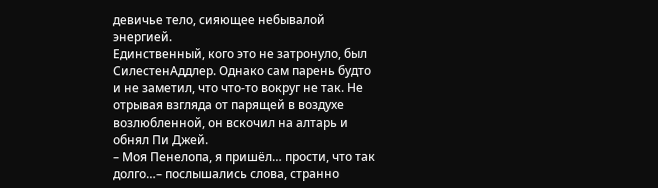девичье тело, сияющее небывалой энергией.
Единственный, кого это не затронуло, был СилестенАддлер. Однако сам парень будто и не заметил, что что-то вокруг не так. Не отрывая взгляда от парящей в воздухе возлюбленной, он вскочил на алтарь и обнял Пи Джей.
– Моя Пенелопа, я пришёл… прости, что так долго…– послышались слова, странно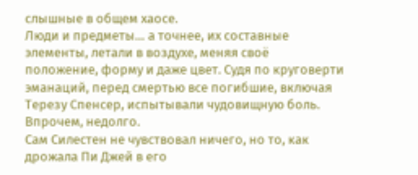слышные в общем хаосе.
Люди и предметы… а точнее, их составные элементы, летали в воздухе, меняя своё положение, форму и даже цвет. Судя по круговерти эманаций, перед смертью все погибшие, включая Терезу Спенсер, испытывали чудовищную боль. Впрочем, недолго.
Сам Силестен не чувствовал ничего, но то, как дрожала Пи Джей в его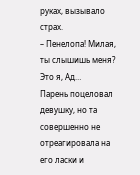руках, вызывало страх.
– Пенелопа! Милая, ты слышишь меня? Это я, Ад…
Парень поцеловал девушку, но та совершенно не отреагировала на его ласки и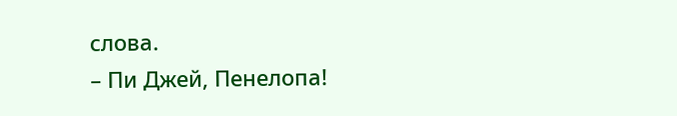слова.
– Пи Джей, Пенелопа!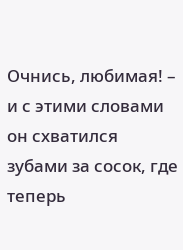Очнись, любимая! – и с этими словами он схватился зубами за сосок, где теперь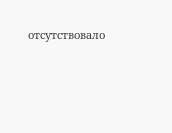отсутствовало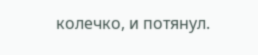колечко, и потянул.